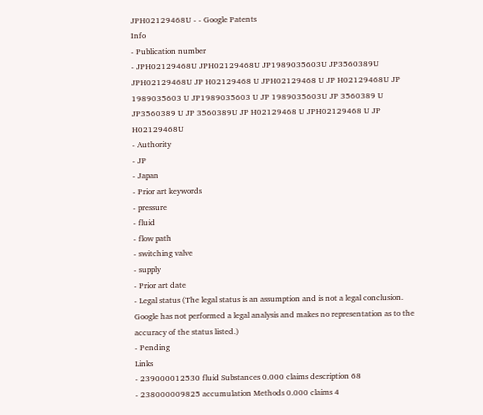JPH02129468U - - Google Patents
Info
- Publication number
- JPH02129468U JPH02129468U JP1989035603U JP3560389U JPH02129468U JP H02129468 U JPH02129468 U JP H02129468U JP 1989035603 U JP1989035603 U JP 1989035603U JP 3560389 U JP3560389 U JP 3560389U JP H02129468 U JPH02129468 U JP H02129468U
- Authority
- JP
- Japan
- Prior art keywords
- pressure
- fluid
- flow path
- switching valve
- supply
- Prior art date
- Legal status (The legal status is an assumption and is not a legal conclusion. Google has not performed a legal analysis and makes no representation as to the accuracy of the status listed.)
- Pending
Links
- 239000012530 fluid Substances 0.000 claims description 68
- 238000009825 accumulation Methods 0.000 claims 4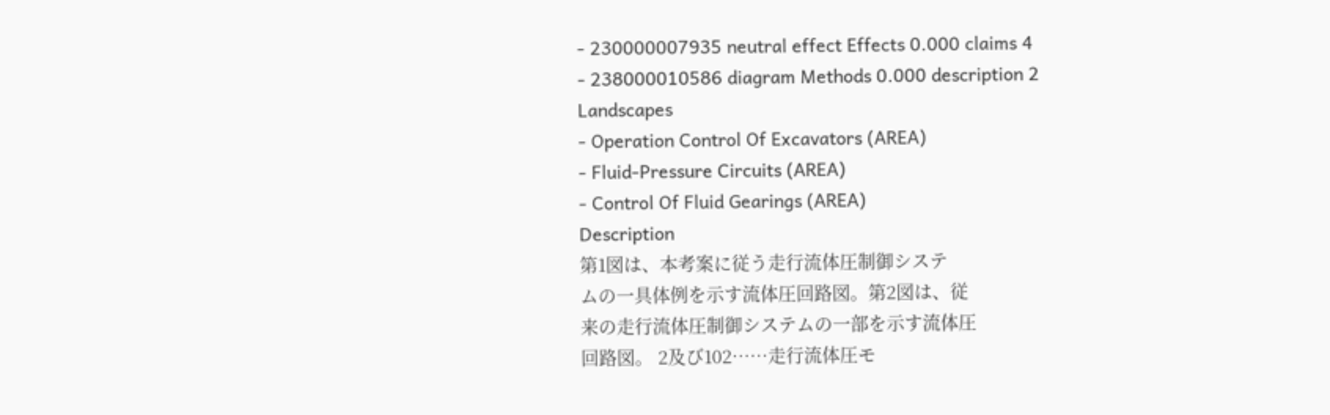- 230000007935 neutral effect Effects 0.000 claims 4
- 238000010586 diagram Methods 0.000 description 2
Landscapes
- Operation Control Of Excavators (AREA)
- Fluid-Pressure Circuits (AREA)
- Control Of Fluid Gearings (AREA)
Description
第1図は、本考案に従う走行流体圧制御システ
ムの一具体例を示す流体圧回路図。第2図は、従
来の走行流体圧制御システムの一部を示す流体圧
回路図。 2及び102……走行流体圧モ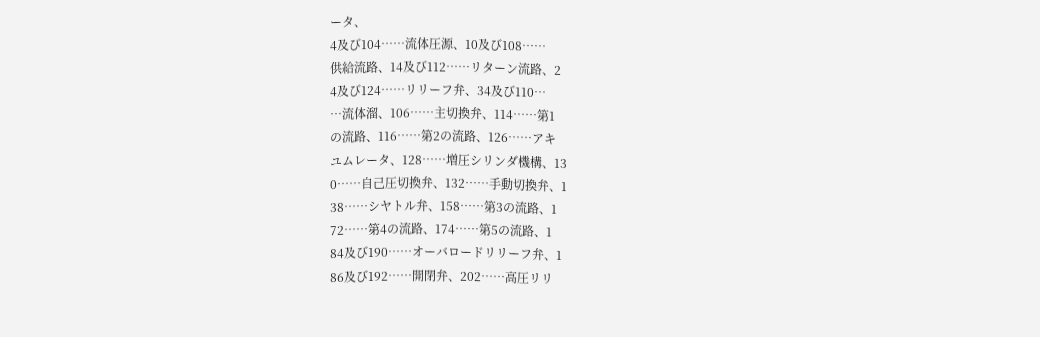ータ、
4及び104……流体圧源、10及び108……
供給流路、14及び112……リターン流路、2
4及び124……リリーフ弁、34及び110…
…流体溜、106……主切換弁、114……第1
の流路、116……第2の流路、126……アキ
ユムレータ、128……増圧シリンダ機構、13
0……自己圧切換弁、132……手動切換弁、1
38……シヤトル弁、158……第3の流路、1
72……第4の流路、174……第5の流路、1
84及び190……オーバロードリリーフ弁、1
86及び192……開閉弁、202……高圧リリ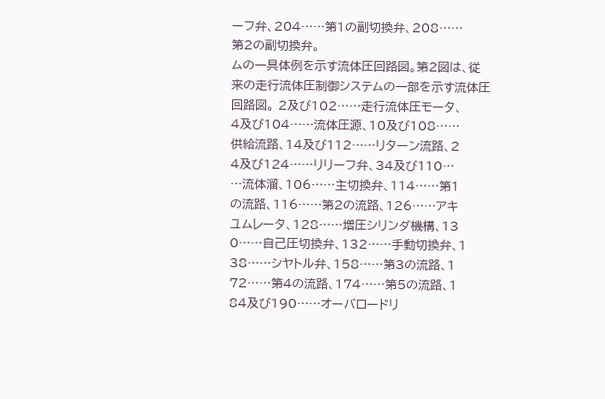ーフ弁、204……第1の副切換弁、208……
第2の副切換弁。
ムの一具体例を示す流体圧回路図。第2図は、従
来の走行流体圧制御システムの一部を示す流体圧
回路図。 2及び102……走行流体圧モータ、
4及び104……流体圧源、10及び108……
供給流路、14及び112……リターン流路、2
4及び124……リリーフ弁、34及び110…
…流体溜、106……主切換弁、114……第1
の流路、116……第2の流路、126……アキ
ユムレータ、128……増圧シリンダ機構、13
0……自己圧切換弁、132……手動切換弁、1
38……シヤトル弁、158……第3の流路、1
72……第4の流路、174……第5の流路、1
84及び190……オーバロードリ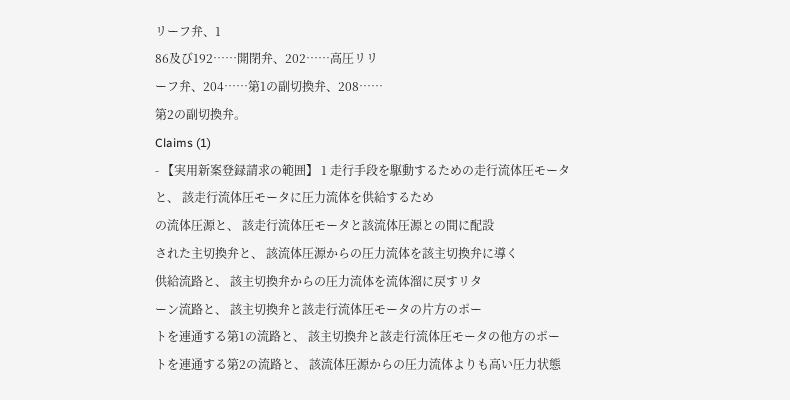リーフ弁、1
86及び192……開閉弁、202……高圧リリ
ーフ弁、204……第1の副切換弁、208……
第2の副切換弁。
Claims (1)
- 【実用新案登録請求の範囲】 1 走行手段を駆動するための走行流体圧モータ
と、 該走行流体圧モータに圧力流体を供給するため
の流体圧源と、 該走行流体圧モータと該流体圧源との間に配設
された主切換弁と、 該流体圧源からの圧力流体を該主切換弁に導く
供給流路と、 該主切換弁からの圧力流体を流体溜に戻すリタ
ーン流路と、 該主切換弁と該走行流体圧モータの片方のポー
トを連通する第1の流路と、 該主切換弁と該走行流体圧モータの他方のポー
トを連通する第2の流路と、 該流体圧源からの圧力流体よりも高い圧力状態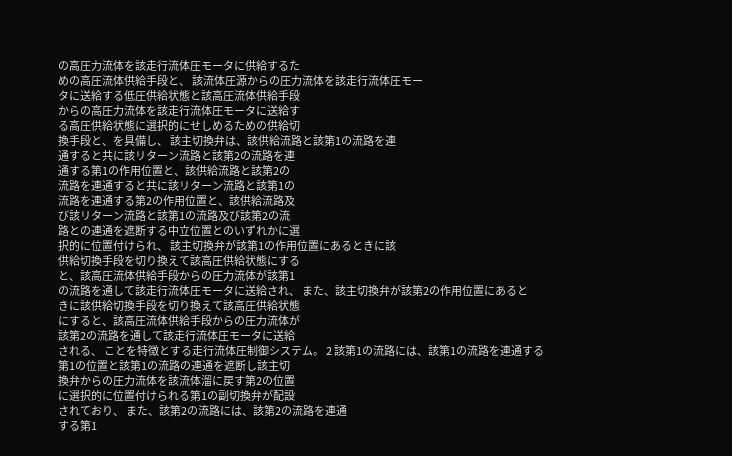の高圧力流体を該走行流体圧モータに供給するた
めの高圧流体供給手段と、 該流体圧源からの圧力流体を該走行流体圧モー
タに送給する低圧供給状態と該高圧流体供給手段
からの高圧力流体を該走行流体圧モータに送給す
る高圧供給状態に選択的にせしめるための供給切
換手段と、を具備し、 該主切換弁は、該供給流路と該第1の流路を連
通すると共に該リターン流路と該第2の流路を連
通する第1の作用位置と、該供給流路と該第2の
流路を連通すると共に該リターン流路と該第1の
流路を連通する第2の作用位置と、該供給流路及
び該リターン流路と該第1の流路及び該第2の流
路との連通を遮断する中立位置とのいずれかに選
択的に位置付けられ、 該主切換弁が該第1の作用位置にあるときに該
供給切換手段を切り換えて該高圧供給状態にする
と、該高圧流体供給手段からの圧力流体が該第1
の流路を通して該走行流体圧モータに送給され、 また、該主切換弁が該第2の作用位置にあると
きに該供給切換手段を切り換えて該高圧供給状態
にすると、該高圧流体供給手段からの圧力流体が
該第2の流路を通して該走行流体圧モータに送給
される、 ことを特徴とする走行流体圧制御システム。 2 該第1の流路には、該第1の流路を連通する
第1の位置と該第1の流路の連通を遮断し該主切
換弁からの圧力流体を該流体溜に戻す第2の位置
に選択的に位置付けられる第1の副切換弁が配設
されており、 また、該第2の流路には、該第2の流路を連通
する第1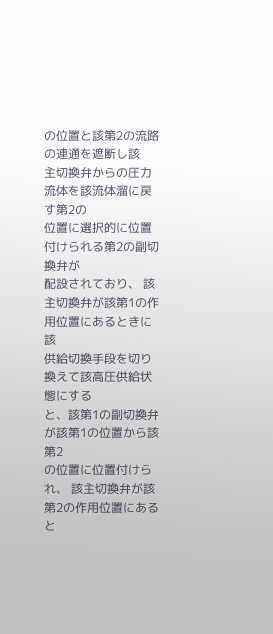の位置と該第2の流路の連通を遮断し該
主切換弁からの圧力流体を該流体溜に戻す第2の
位置に選択的に位置付けられる第2の副切換弁が
配設されており、 該主切換弁が該第1の作用位置にあるときに該
供給切換手段を切り換えて該高圧供給状態にする
と、該第1の副切換弁が該第1の位置から該第2
の位置に位置付けられ、 該主切換弁が該第2の作用位置にあると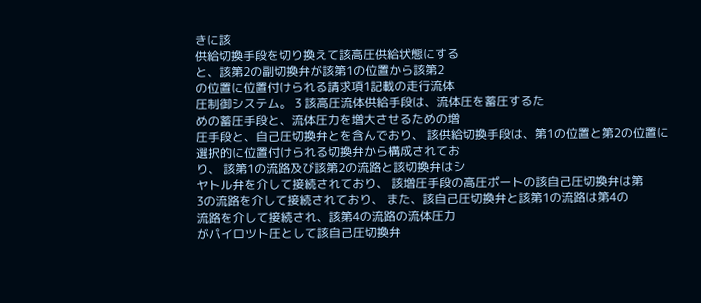きに該
供給切換手段を切り換えて該高圧供給状態にする
と、該第2の副切換弁が該第1の位置から該第2
の位置に位置付けられる請求項1記載の走行流体
圧制御システム。 3 該高圧流体供給手段は、流体圧を蓄圧するた
めの蓄圧手段と、流体圧力を増大させるための増
圧手段と、自己圧切換弁とを含んでおり、 該供給切換手段は、第1の位置と第2の位置に
選択的に位置付けられる切換弁から構成されてお
り、 該第1の流路及び該第2の流路と該切換弁はシ
ヤトル弁を介して接続されており、 該増圧手段の高圧ポートの該自己圧切換弁は第
3の流路を介して接続されており、 また、該自己圧切換弁と該第1の流路は第4の
流路を介して接続され、該第4の流路の流体圧力
がパイロツト圧として該自己圧切換弁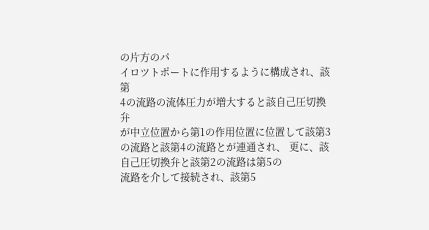の片方のパ
イロツトポートに作用するように構成され、該第
4の流路の流体圧力が増大すると該自己圧切換弁
が中立位置から第1の作用位置に位置して該第3
の流路と該第4の流路とが連通され、 更に、該自己圧切換弁と該第2の流路は第5の
流路を介して接続され、該第5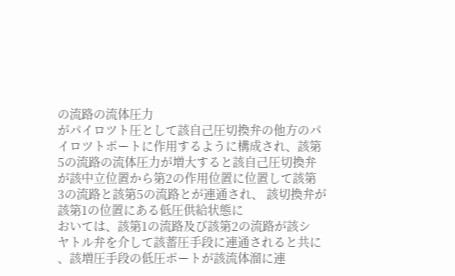の流路の流体圧力
がパイロツト圧として該自己圧切換弁の他方のパ
イロツトポートに作用するように構成され、該第
5の流路の流体圧力が増大すると該自己圧切換弁
が該中立位置から第2の作用位置に位置して該第
3の流路と該第5の流路とが連通され、 該切換弁が該第1の位置にある低圧供給状態に
おいては、該第1の流路及び該第2の流路が該シ
ヤトル弁を介して該蓄圧手段に連通されると共に
、該増圧手段の低圧ポートが該流体溜に連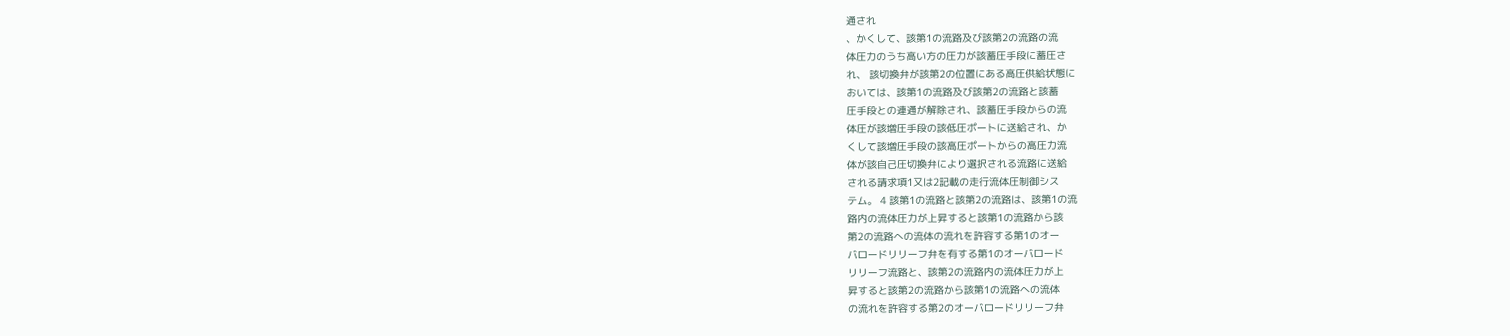通され
、かくして、該第1の流路及び該第2の流路の流
体圧力のうち高い方の圧力が該蓄圧手段に蓄圧さ
れ、 該切換弁が該第2の位置にある高圧供給状態に
おいては、該第1の流路及び該第2の流路と該蓄
圧手段との連通が解除され、該蓄圧手段からの流
体圧が該増圧手段の該低圧ポートに送給され、か
くして該増圧手段の該高圧ポートからの高圧力流
体が該自己圧切換弁により選択される流路に送給
される請求項1又は2記載の走行流体圧制御シス
テム。 4 該第1の流路と該第2の流路は、該第1の流
路内の流体圧力が上昇すると該第1の流路から該
第2の流路への流体の流れを許容する第1のオー
バロードリリーフ弁を有する第1のオーバロード
リリーフ流路と、該第2の流路内の流体圧力が上
昇すると該第2の流路から該第1の流路への流体
の流れを許容する第2のオーバロードリリーフ弁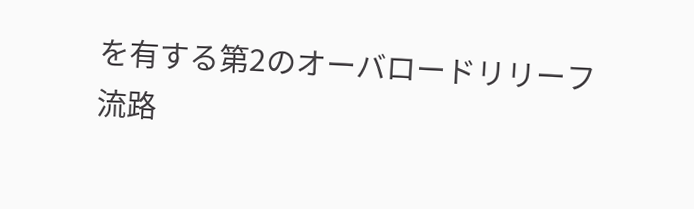を有する第2のオーバロードリリーフ流路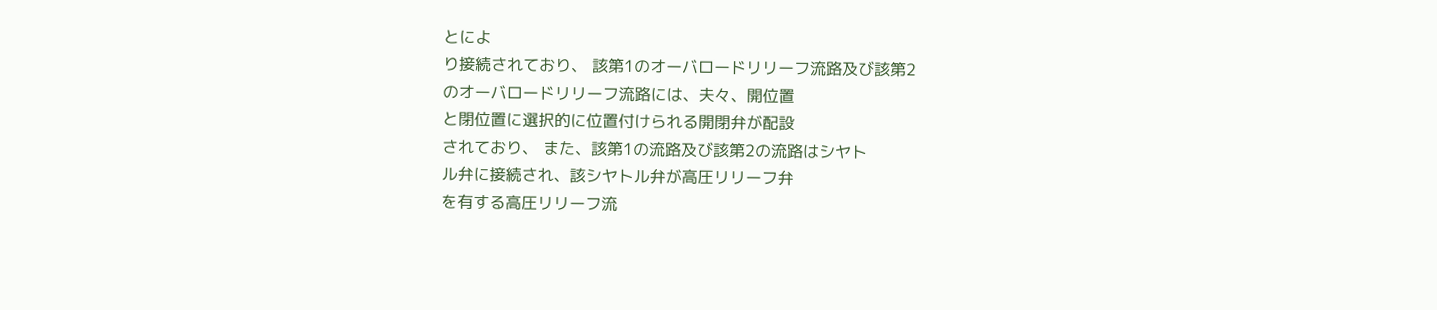とによ
り接続されており、 該第1のオーバロードリリーフ流路及び該第2
のオーバロードリリーフ流路には、夫々、開位置
と閉位置に選択的に位置付けられる開閉弁が配設
されており、 また、該第1の流路及び該第2の流路はシヤト
ル弁に接続され、該シヤトル弁が高圧リリーフ弁
を有する高圧リリーフ流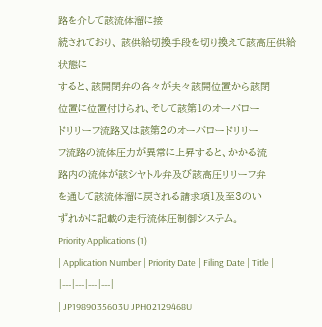路を介して該流体溜に接
続されており、 該供給切換手段を切り換えて該高圧供給状態に
すると、該開閉弁の各々が夫々該開位置から該閉
位置に位置付けられ、そして該第1のオーバロー
ドリリーフ流路又は該第2のオーバロードリリー
フ流路の流体圧力が異常に上昇すると、かかる流
路内の流体が該シヤトル弁及び該高圧リリーフ弁
を通して該流体溜に戻される請求項1及至3のい
ずれかに記載の走行流体圧制御システム。
Priority Applications (1)
| Application Number | Priority Date | Filing Date | Title |
|---|---|---|---|
| JP1989035603U JPH02129468U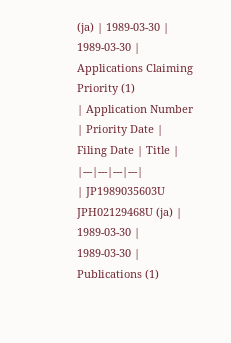(ja) | 1989-03-30 | 1989-03-30 |
Applications Claiming Priority (1)
| Application Number | Priority Date | Filing Date | Title |
|---|---|---|---|
| JP1989035603U JPH02129468U (ja) | 1989-03-30 | 1989-03-30 |
Publications (1)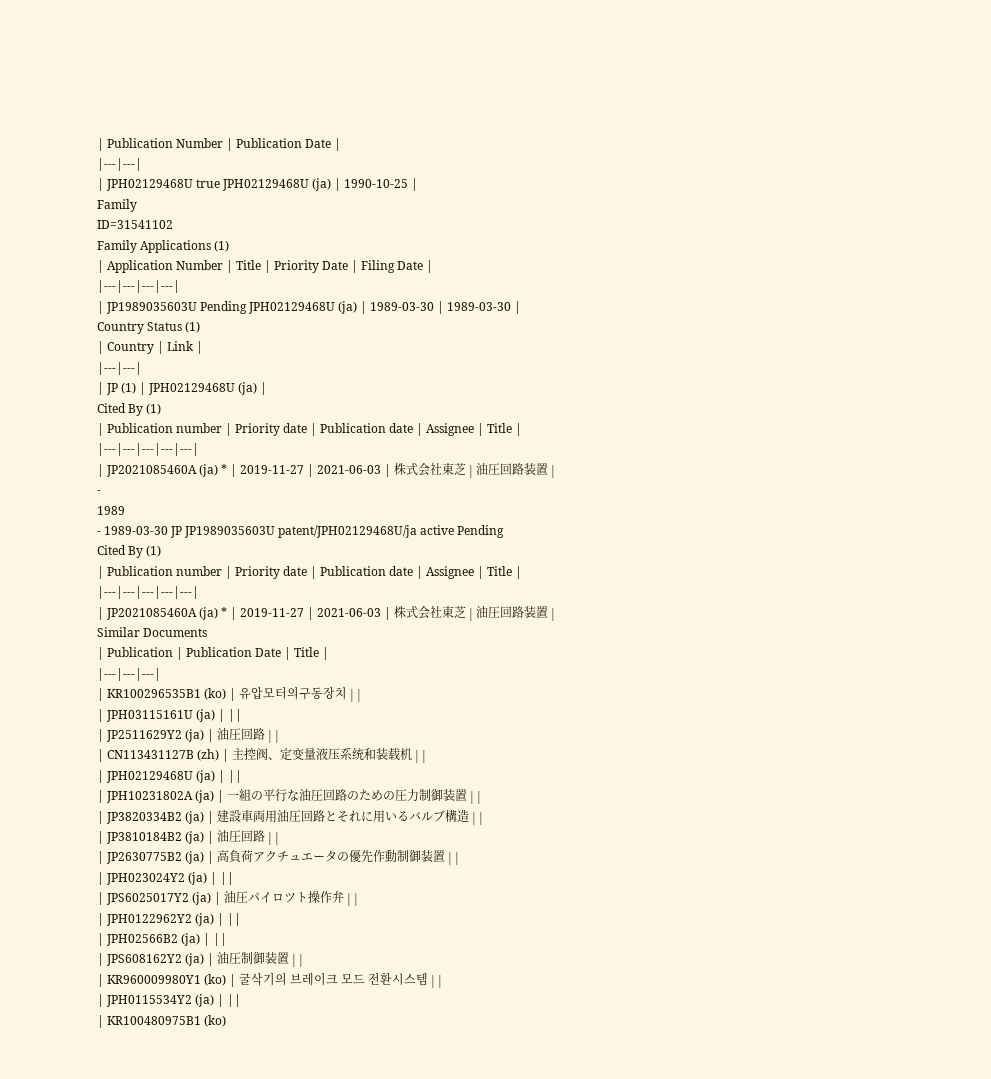| Publication Number | Publication Date |
|---|---|
| JPH02129468U true JPH02129468U (ja) | 1990-10-25 |
Family
ID=31541102
Family Applications (1)
| Application Number | Title | Priority Date | Filing Date |
|---|---|---|---|
| JP1989035603U Pending JPH02129468U (ja) | 1989-03-30 | 1989-03-30 |
Country Status (1)
| Country | Link |
|---|---|
| JP (1) | JPH02129468U (ja) |
Cited By (1)
| Publication number | Priority date | Publication date | Assignee | Title |
|---|---|---|---|---|
| JP2021085460A (ja) * | 2019-11-27 | 2021-06-03 | 株式会社東芝 | 油圧回路装置 |
-
1989
- 1989-03-30 JP JP1989035603U patent/JPH02129468U/ja active Pending
Cited By (1)
| Publication number | Priority date | Publication date | Assignee | Title |
|---|---|---|---|---|
| JP2021085460A (ja) * | 2019-11-27 | 2021-06-03 | 株式会社東芝 | 油圧回路装置 |
Similar Documents
| Publication | Publication Date | Title |
|---|---|---|
| KR100296535B1 (ko) | 유압모터의구동장치 | |
| JPH03115161U (ja) | ||
| JP2511629Y2 (ja) | 油圧回路 | |
| CN113431127B (zh) | 主控阀、定变量液压系统和装载机 | |
| JPH02129468U (ja) | ||
| JPH10231802A (ja) | 一組の平行な油圧回路のための圧力制御装置 | |
| JP3820334B2 (ja) | 建設車両用油圧回路とそれに用いるバルブ構造 | |
| JP3810184B2 (ja) | 油圧回路 | |
| JP2630775B2 (ja) | 高負荷アクチュエータの優先作動制御装置 | |
| JPH023024Y2 (ja) | ||
| JPS6025017Y2 (ja) | 油圧パイロツト操作弁 | |
| JPH0122962Y2 (ja) | ||
| JPH02566B2 (ja) | ||
| JPS608162Y2 (ja) | 油圧制御装置 | |
| KR960009980Y1 (ko) | 굴삭기의 브레이크 모드 전환시스템 | |
| JPH0115534Y2 (ja) | ||
| KR100480975B1 (ko)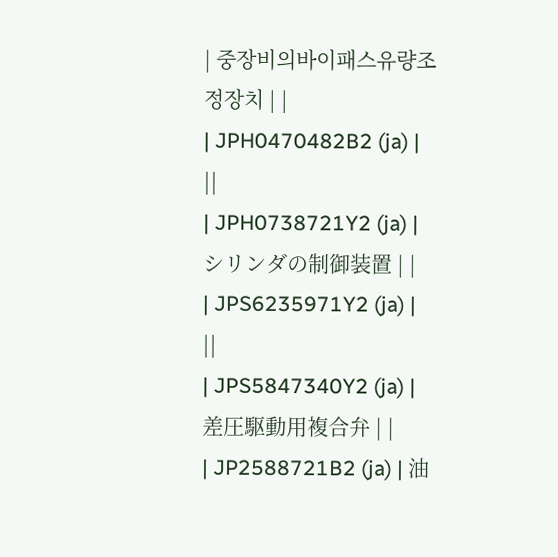| 중장비의바이패스유량조정장치 | |
| JPH0470482B2 (ja) | ||
| JPH0738721Y2 (ja) | シリンダの制御装置 | |
| JPS6235971Y2 (ja) | ||
| JPS5847340Y2 (ja) | 差圧駆動用複合弁 | |
| JP2588721B2 (ja) | 油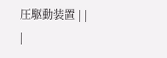圧駆動装置 | |
|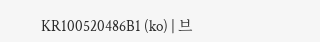KR100520486B1 (ko) | 브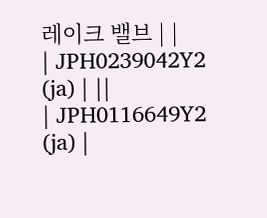레이크 밸브 | |
| JPH0239042Y2 (ja) | ||
| JPH0116649Y2 (ja) |